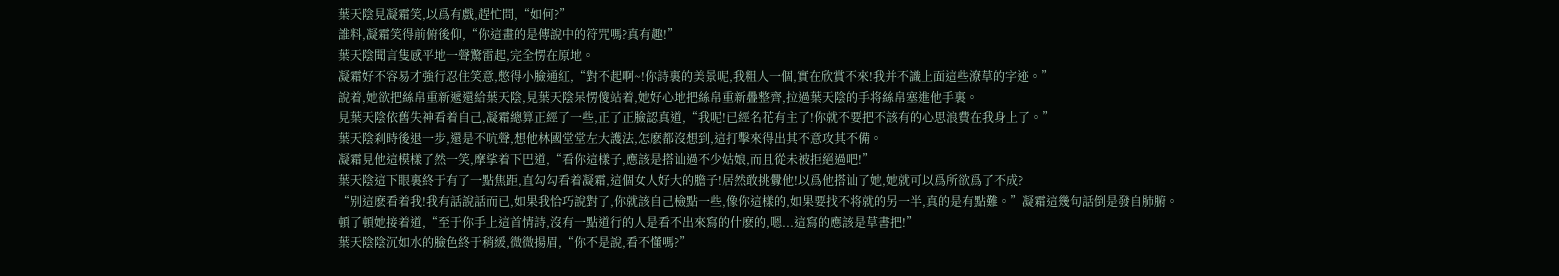葉天陰見凝霜笑,以爲有戲,趕忙問,“如何?”
誰料,凝霜笑得前俯後仰,“你這畫的是傳說中的符咒嗎?真有趣!”
葉天陰聞言隻感平地一聲驚雷起,完全愣在原地。
凝霜好不容易才強行忍住笑意,憋得小臉通紅,“對不起啊~!你詩裏的美景呢,我粗人一個,實在欣賞不來!我并不識上面這些潦草的字迹。”
說着,她欲把絲帛重新遞還給葉天陰,見葉天陰呆愣傻站着,她好心地把絲帛重新疊整齊,拉過葉天陰的手将絲帛塞進他手裏。
見葉天陰依舊失神看着自己,凝霜總算正經了一些,正了正臉認真道,“我呢!已經名花有主了!你就不要把不該有的心思浪費在我身上了。”
葉天陰刹時後退一步,還是不吭聲,想他林國堂堂左大護法,怎麽都沒想到,這打擊來得出其不意攻其不備。
凝霜見他這模樣了然一笑,摩挲着下巴道,“看你這樣子,應該是搭讪過不少姑娘,而且從未被拒絕過吧!”
葉天陰這下眼裏終于有了一點焦距,直勾勾看着凝霜,這個女人好大的膽子!居然敢挑釁他!以爲他搭讪了她,她就可以爲所欲爲了不成?
“别這麽看着我!我有話說話而已,如果我恰巧說對了,你就該自己檢點一些,像你這樣的,如果要找不将就的另一半,真的是有點難。”凝霜這幾句話倒是發自肺腑。
頓了頓她接着道,“至于你手上這首情詩,沒有一點道行的人是看不出來寫的什麽的,嗯...這寫的應該是草書把!”
葉天陰陰沉如水的臉色終于稍緩,微微揚眉,“你不是說,看不懂嗎?”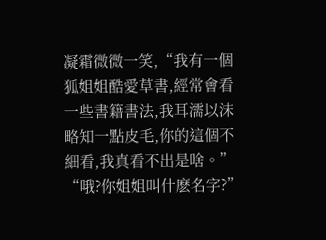凝霜微微一笑,“我有一個狐姐姐酷愛草書,經常會看一些書籍書法,我耳濡以沫略知一點皮毛,你的這個不細看,我真看不出是啥。”
“哦?你姐姐叫什麽名字?”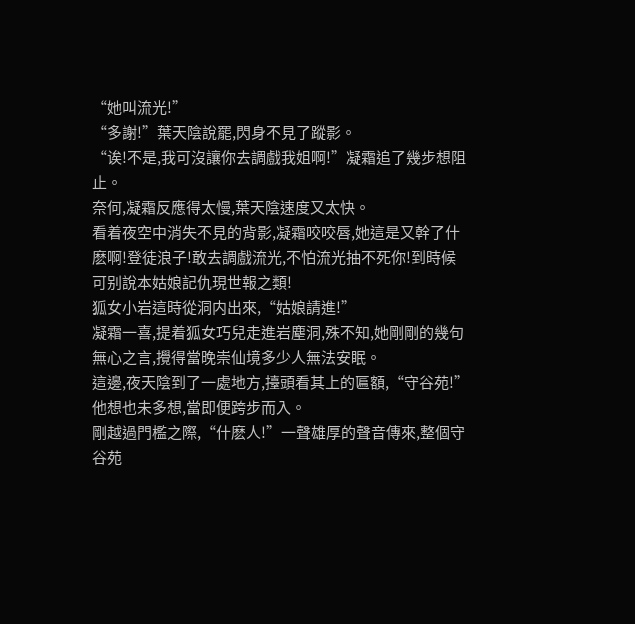“她叫流光!”
“多謝!”葉天陰說罷,閃身不見了蹤影。
“诶!不是,我可沒讓你去調戲我姐啊!”凝霜追了幾步想阻止。
奈何,凝霜反應得太慢,葉天陰速度又太快。
看着夜空中消失不見的背影,凝霜咬咬唇,她這是又幹了什麽啊!登徒浪子!敢去調戲流光,不怕流光抽不死你!到時候可别說本姑娘記仇現世報之類!
狐女小岩這時從洞内出來,“姑娘請進!”
凝霜一喜,提着狐女巧兒走進岩塵洞,殊不知,她剛剛的幾句無心之言,攪得當晚崇仙境多少人無法安眠。
這邊,夜天陰到了一處地方,擡頭看其上的匾額,“守谷苑!”
他想也未多想,當即便跨步而入。
剛越過門檻之際,“什麽人!”一聲雄厚的聲音傳來,整個守谷苑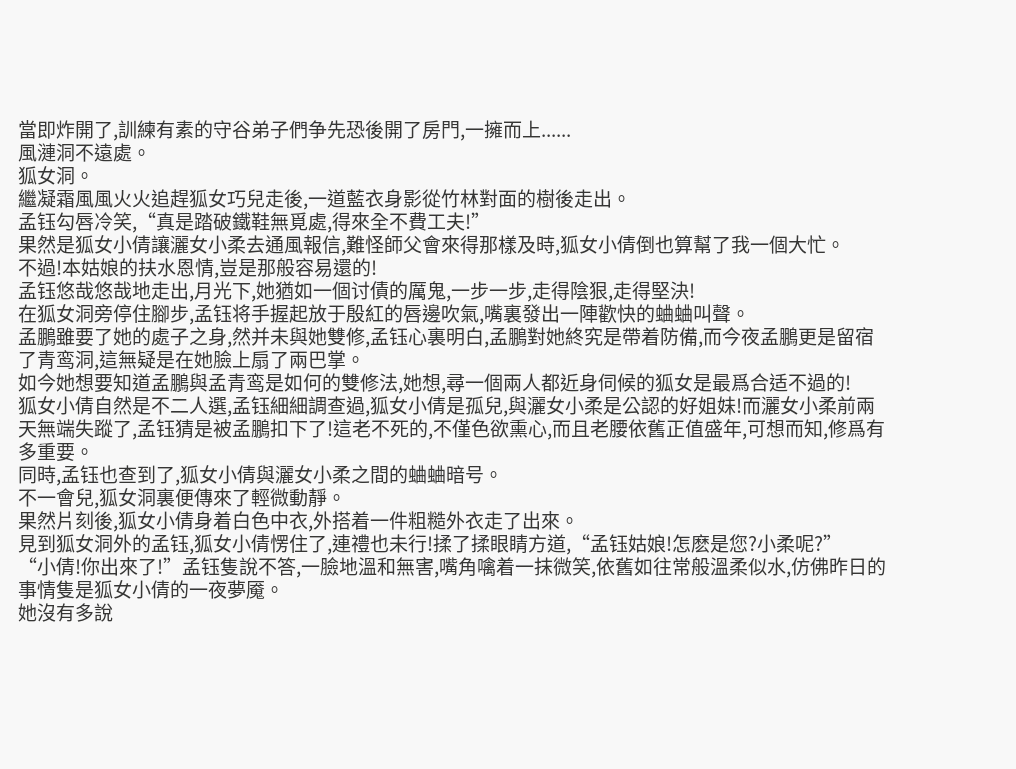當即炸開了,訓練有素的守谷弟子們争先恐後開了房門,一擁而上......
風漣洞不遠處。
狐女洞。
繼凝霜風風火火追趕狐女巧兒走後,一道藍衣身影從竹林對面的樹後走出。
孟钰勾唇冷笑,“真是踏破鐵鞋無覓處,得來全不費工夫!”
果然是狐女小倩讓灑女小柔去通風報信,難怪師父會來得那樣及時,狐女小倩倒也算幫了我一個大忙。
不過!本姑娘的扶水恩情,豈是那般容易還的!
孟钰悠哉悠哉地走出,月光下,她猶如一個讨債的厲鬼,一步一步,走得陰狠,走得堅決!
在狐女洞旁停住腳步,孟钰将手握起放于殷紅的唇邊吹氣,嘴裏發出一陣歡快的蛐蛐叫聲。
孟鵬雖要了她的處子之身,然并未與她雙修,孟钰心裏明白,孟鵬對她終究是帶着防備,而今夜孟鵬更是留宿了青鸾洞,這無疑是在她臉上扇了兩巴掌。
如今她想要知道孟鵬與孟青鸾是如何的雙修法,她想,尋一個兩人都近身伺候的狐女是最爲合适不過的!
狐女小倩自然是不二人選,孟钰細細調查過,狐女小倩是孤兒,與灑女小柔是公認的好姐妹!而灑女小柔前兩天無端失蹤了,孟钰猜是被孟鵬扣下了!這老不死的,不僅色欲熏心,而且老腰依舊正值盛年,可想而知,修爲有多重要。
同時,孟钰也查到了,狐女小倩與灑女小柔之間的蛐蛐暗号。
不一會兒,狐女洞裏便傳來了輕微動靜。
果然片刻後,狐女小倩身着白色中衣,外搭着一件粗糙外衣走了出來。
見到狐女洞外的孟钰,狐女小倩愣住了,連禮也未行!揉了揉眼睛方道,“孟钰姑娘!怎麽是您?小柔呢?”
“小倩!你出來了!”孟钰隻說不答,一臉地溫和無害,嘴角噙着一抹微笑,依舊如往常般溫柔似水,仿佛昨日的事情隻是狐女小倩的一夜夢魇。
她沒有多說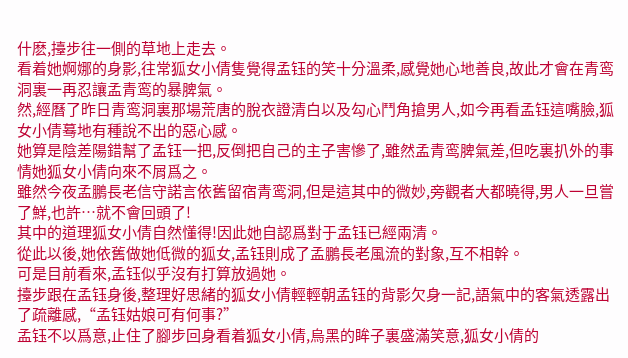什麽,擡步往一側的草地上走去。
看着她婀娜的身影,往常狐女小倩隻覺得孟钰的笑十分溫柔,感覺她心地善良,故此才會在青鸾洞裏一再忍讓孟青鸾的暴脾氣。
然,經曆了昨日青鸾洞裏那場荒唐的脫衣證清白以及勾心鬥角搶男人,如今再看孟钰這嘴臉,狐女小倩蓦地有種說不出的惡心感。
她算是陰差陽錯幫了孟钰一把,反倒把自己的主子害慘了,雖然孟青鸾脾氣差,但吃裏扒外的事情她狐女小倩向來不屑爲之。
雖然今夜孟鵬長老信守諾言依舊留宿青鸾洞,但是這其中的微妙,旁觀者大都曉得,男人一旦嘗了鮮,也許…就不會回頭了!
其中的道理狐女小倩自然懂得!因此她自認爲對于孟钰已經兩清。
從此以後,她依舊做她低微的狐女,孟钰則成了孟鵬長老風流的對象,互不相幹。
可是目前看來,孟钰似乎沒有打算放過她。
擡步跟在孟钰身後,整理好思緒的狐女小倩輕輕朝孟钰的背影欠身一記,語氣中的客氣透露出了疏離感,“孟钰姑娘可有何事?”
孟钰不以爲意,止住了腳步回身看着狐女小倩,烏黑的眸子裏盛滿笑意,狐女小倩的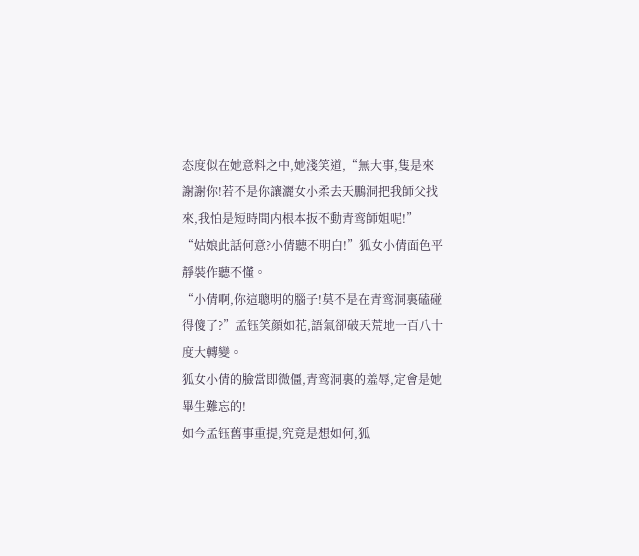态度似在她意料之中,她淺笑道,“無大事,隻是來謝謝你!若不是你讓灑女小柔去天鵬洞把我師父找來,我怕是短時間内根本扳不動青鸾師姐呢!”
“姑娘此話何意?小倩聽不明白!”狐女小倩面色平靜裝作聽不懂。
“小倩啊,你這聰明的腦子!莫不是在青鸾洞裏磕碰得傻了?”孟钰笑顔如花,語氣卻破天荒地一百八十度大轉變。
狐女小倩的臉當即微僵,青鸾洞裏的羞辱,定會是她畢生難忘的!
如今孟钰舊事重提,究竟是想如何,狐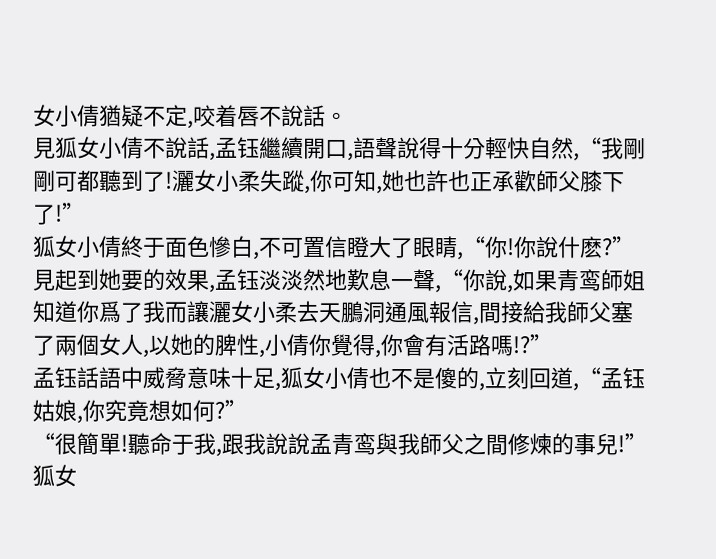女小倩猶疑不定,咬着唇不說話。
見狐女小倩不說話,孟钰繼續開口,語聲說得十分輕快自然,“我剛剛可都聽到了!灑女小柔失蹤,你可知,她也許也正承歡師父膝下了!”
狐女小倩終于面色慘白,不可置信瞪大了眼睛,“你!你說什麽?”
見起到她要的效果,孟钰淡淡然地歎息一聲,“你說,如果青鸾師姐知道你爲了我而讓灑女小柔去天鵬洞通風報信,間接給我師父塞了兩個女人,以她的脾性,小倩你覺得,你會有活路嗎!?”
孟钰話語中威脅意味十足,狐女小倩也不是傻的,立刻回道,“孟钰姑娘,你究竟想如何?”
“很簡單!聽命于我,跟我說說孟青鸾與我師父之間修煉的事兒!”
狐女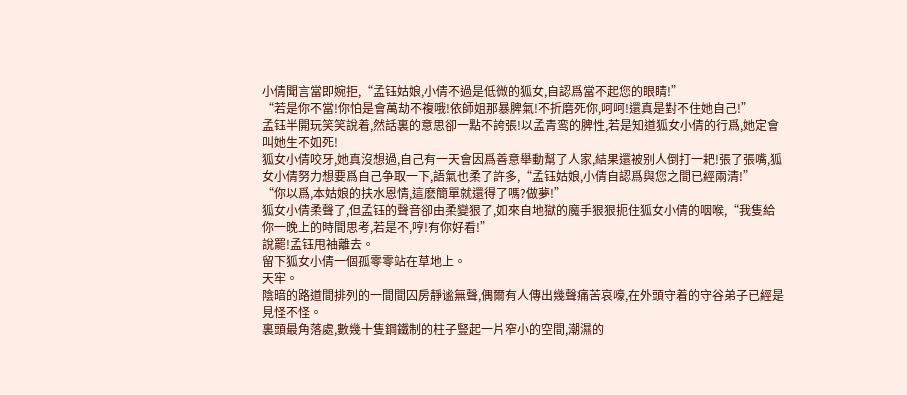小倩聞言當即婉拒,“孟钰姑娘,小倩不過是低微的狐女,自認爲當不起您的眼睛!”
“若是你不當!你怕是會萬劫不複哦!依師姐那暴脾氣!不折磨死你,呵呵!還真是對不住她自己!”
孟钰半開玩笑笑說着,然話裏的意思卻一點不誇張!以孟青鸾的脾性,若是知道狐女小倩的行爲,她定會叫她生不如死!
狐女小倩咬牙,她真沒想過,自己有一天會因爲善意舉動幫了人家,結果還被别人倒打一耙!張了張嘴,狐女小倩努力想要爲自己争取一下,語氣也柔了許多,“孟钰姑娘,小倩自認爲與您之間已經兩清!”
“你以爲,本姑娘的扶水恩情,這麽簡單就還得了嗎?做夢!”
狐女小倩柔聲了,但孟钰的聲音卻由柔變狠了,如來自地獄的魔手狠狠扼住狐女小倩的咽喉,“我隻給你一晚上的時間思考,若是不,哼!有你好看!”
說罷!孟钰甩袖離去。
留下狐女小倩一個孤零零站在草地上。
天牢。
陰暗的路道間排列的一間間囚房靜谧無聲,偶爾有人傳出幾聲痛苦哀嚎,在外頭守着的守谷弟子已經是見怪不怪。
裏頭最角落處,數幾十隻鋼鐵制的柱子豎起一片窄小的空間,潮濕的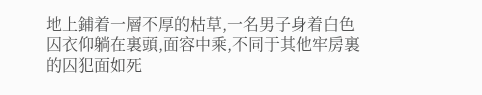地上鋪着一層不厚的枯草,一名男子身着白色囚衣仰躺在裏頭,面容中乘,不同于其他牢房裏的囚犯面如死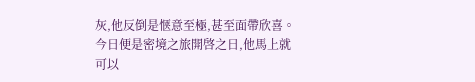灰,他反倒是惬意至極,甚至面帶欣喜。
今日便是密境之旅開啓之日,他馬上就可以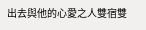出去與他的心愛之人雙宿雙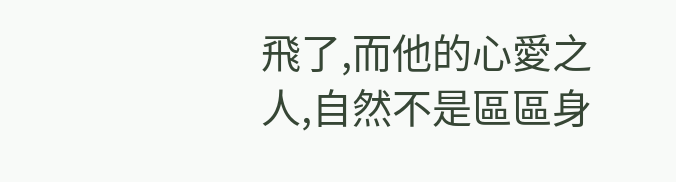飛了,而他的心愛之人,自然不是區區身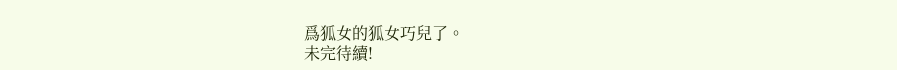爲狐女的狐女巧兒了。
未完待續!